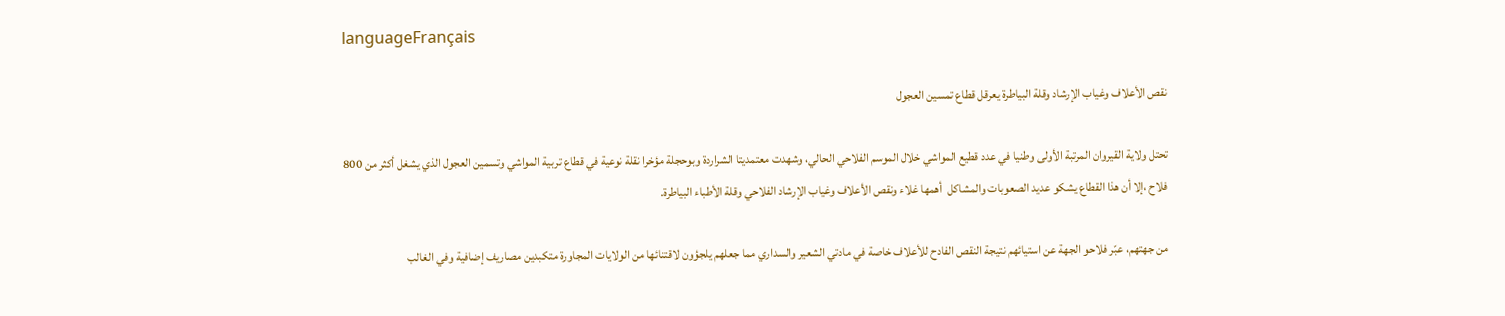languageFrançais

نقص الأعلاف وغياب الإرشاد وقلة البياطرة يعرقل قطاع تمسين العجول

تحتل ولاية القيروان المرتبة الأولى وطنيا في عدد قطيع المواشي خلال الموسم الفلاحي الحالي، وشهدت معتمديتا الشراردة وبوحجلة مؤخرا نقلة نوعية في قطاع تربية المواشي وتسمين العجول الذي يشغل أكثر من 800 فلاح ،إلا أن هذا القطاع يشكو عديد الصعوبات والمشاكل  أهمها غلاء ونقص الأعلاف وغياب الإرشاد الفلاحي وقلة الأطباء البياطرة.

من جهتهم، عبّر فلاحو الجهة عن استيائهم نتيجة النقص الفادح للأعلاف خاصة في مادتي الشعير والسداري مما جعلهم يلجؤون لاقتنائها من الولايات المجاورة متكبدين مصاريف إضافية وفي الغالب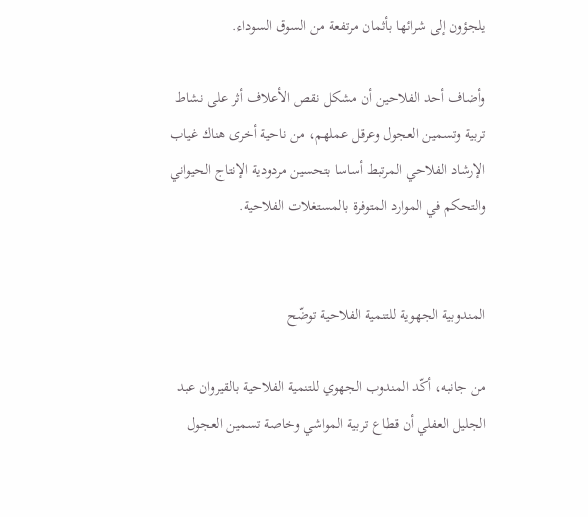يلجؤون إلى شرائها بأثمان مرتفعة من السوق السوداء.

وأضاف أحد الفلاحين أن مشكل نقص الأعلاف أثر على نشاط تربية وتسمين العجول وعرقل عملهم، من ناحية أخرى هناك غياب الإرشاد الفلاحي المرتبط أساسا بتحسين مردودية الإنتاج الحيواني والتحكم في الموارد المتوفرة بالمستغلات الفلاحية.


المندوبية الجهوية للتنمية الفلاحية توضّح

من جانبه، أكّد المندوب الجهوي للتنمية الفلاحية بالقيروان عبد الجليل العفلي أن قطاع تربية المواشي وخاصة تسمين العجول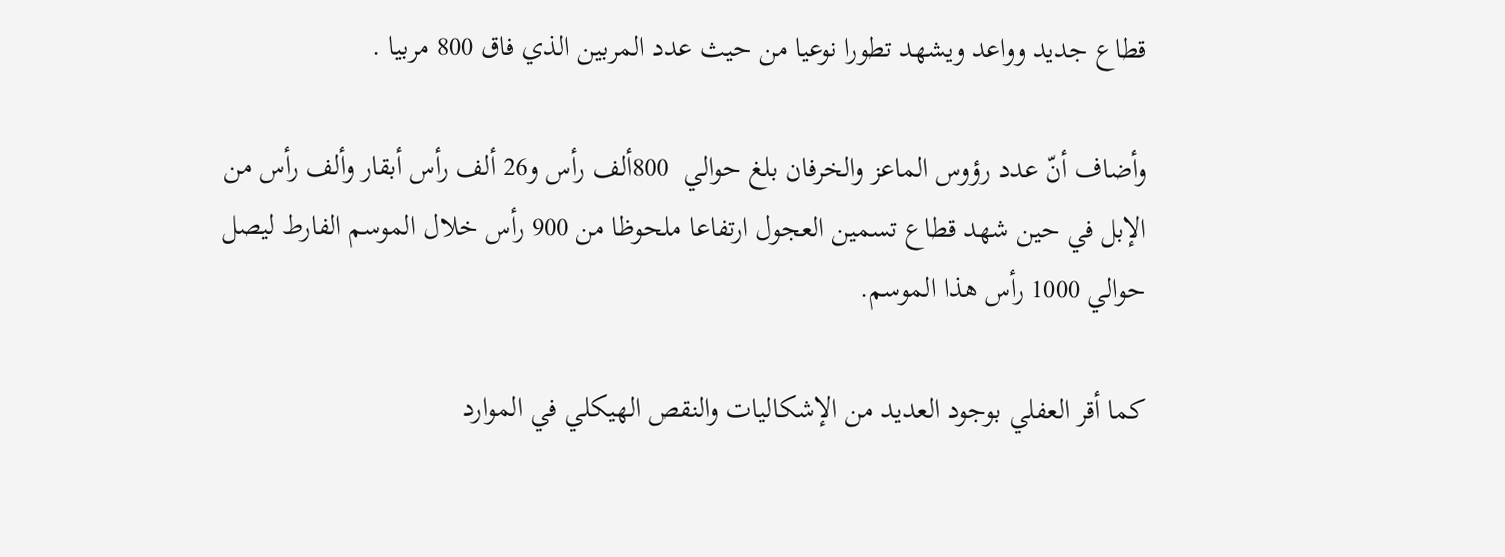قطاع جديد وواعد ويشهد تطورا نوعيا من حيث عدد المربين الذي فاق 800 مربيا .

وأضاف أنّ عدد رؤوس الماعز والخرفان بلغ حوالي  800ألف رأس و26 ألف رأس أبقار وألف رأس من الإبل في حين شهد قطاع تسمين العجول ارتفاعا ملحوظا من 900 رأس خلال الموسم الفارط ليصل حوالي 1000 رأس هذا الموسم.

كما أقر العفلي بوجود العديد من الإشكاليات والنقص الهيكلي في الموارد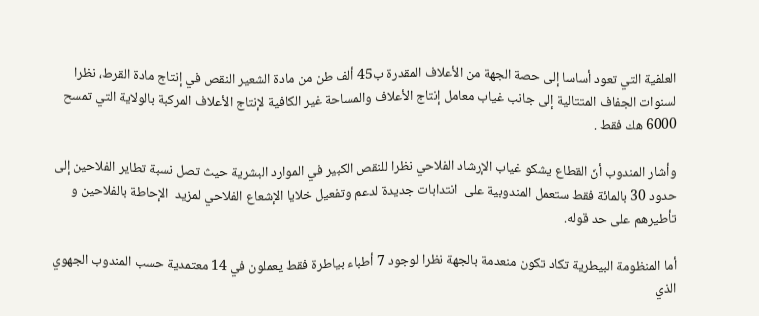العلفية التي تعود أساسا إلى حصة الجهة من الأعلاف المقدرة ب45 ألف طن من مادة الشعير النقص في إنتاج مادة القرط، نظرا لسنوات الجفاف المتتالية إلى جانب غياب معامل إنتاج الأعلاف والمساحة غير الكافية لإنتاج الأعلاف المركبة بالولاية التي تمسح 6000 هك فقط .

وأشار المندوب أنّ القطاع يشكو غياب الإرشاد الفلاحي نظرا للنقص الكبير في الموارد البشرية حيث تصل نسبة تطاير الفلاحين إلى حدود 30 بالمائة فقط ستعمل المندوبية على  انتدابات جديدة لدعم وتفعيل خلايا الإشعاع الفلاحي لمزيد  الإحاطة بالفلاحين و تأطيرهم على حد قوله.

أما المنظومة البيطرية تكاد تكون منعدمة بالجهة نظرا لوجود 7 أطباء بياطرة فقط يعملون في 14 معتمدية حسب المندوب الجهوي الذي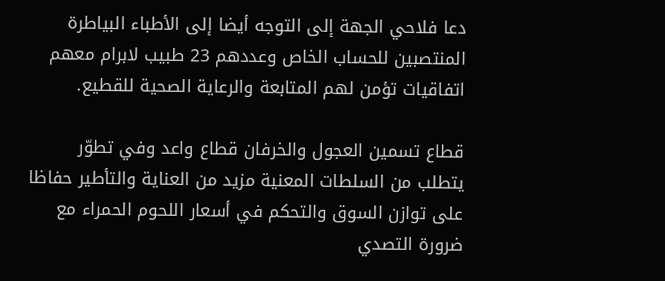دعا فلاحي الجهة إلى التوجه أيضا إلى الأطباء البياطرة المنتصبين للحساب الخاص وعددهم 23 طبيب لابرام معهم اتفاقيات تؤمن لهم المتابعة والرعاية الصحية للقطيع.

قطاع تسمين العجول والخرفان قطاع واعد وفي تطوّر يتطلب من السلطات المعنية مزيد من العناية والتأطير حفاظا على توازن السوق والتحكم في أسعار اللحوم الحمراء مع ضرورة التصدي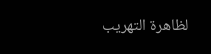لظاهرة التهريب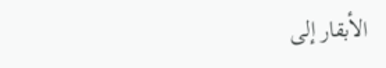الأبقار إلى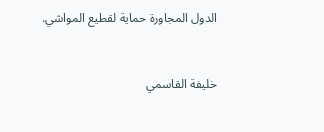الدول المجاورة حماية لقطيع المواشي.


خليفة القاسمي